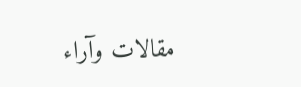مقالات وآراء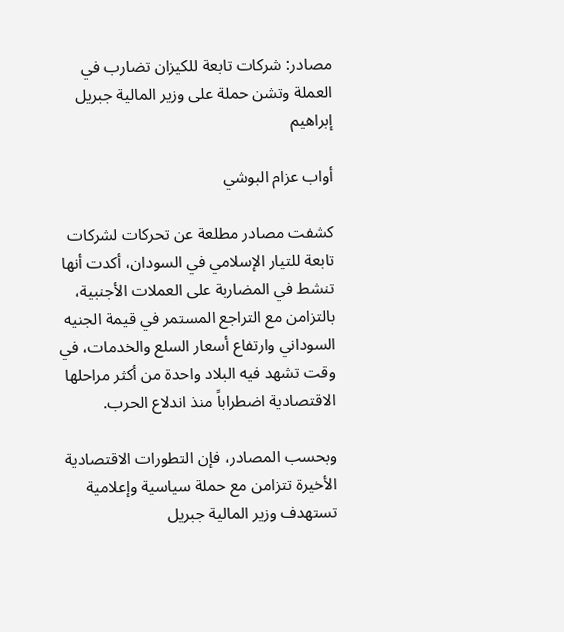مصادر: شركات تابعة للكيزان تضارب في العملة وتشن حملة على وزير المالية جبريل إبراهيم

أواب عزام البوشي

كشفت مصادر مطلعة عن تحركات لشركات تابعة للتيار الإسلامي في السودان، أكدت أنها تنشط في المضاربة على العملات الأجنبية، بالتزامن مع التراجع المستمر في قيمة الجنيه السوداني وارتفاع أسعار السلع والخدمات، في وقت تشهد فيه البلاد واحدة من أكثر مراحلها الاقتصادية اضطراباً منذ اندلاع الحرب.

وبحسب المصادر، فإن التطورات الاقتصادية الأخيرة تتزامن مع حملة سياسية وإعلامية تستهدف وزير المالية جبريل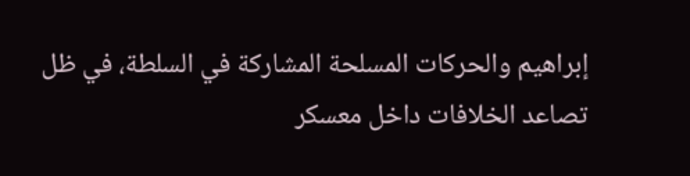إبراهيم والحركات المسلحة المشاركة في السلطة، في ظل تصاعد الخلافات داخل معسكر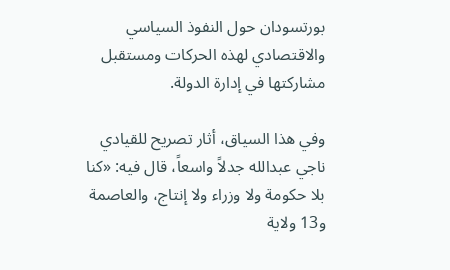بورتسودان حول النفوذ السياسي والاقتصادي لهذه الحركات ومستقبل مشاركتها في إدارة الدولة.

وفي هذا السياق، أثار تصريح للقيادي ناجي عبدالله جدلاً واسعاً، قال فيه: «كنا بلا حكومة ولا وزراء ولا إنتاج، والعاصمة و13 ولاية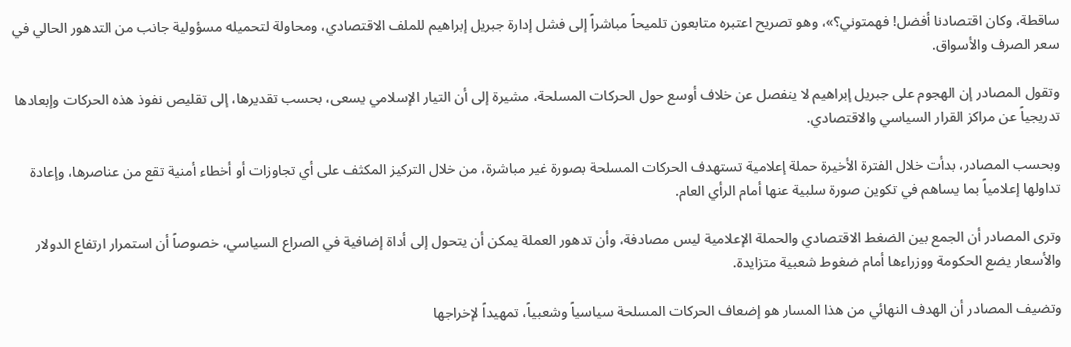ساقطة، وكان اقتصادنا أفضل! فهمتوني؟»، وهو تصريح اعتبره متابعون تلميحاً مباشراً إلى فشل إدارة جبريل إبراهيم للملف الاقتصادي، ومحاولة لتحميله مسؤولية جانب من التدهور الحالي في سعر الصرف والأسواق.

وتقول المصادر إن الهجوم على جبريل إبراهيم لا ينفصل عن خلاف أوسع حول الحركات المسلحة، مشيرة إلى أن التيار الإسلامي يسعى، بحسب تقديرها، إلى تقليص نفوذ هذه الحركات وإبعادها تدريجياً عن مراكز القرار السياسي والاقتصادي.

وبحسب المصادر، بدأت خلال الفترة الأخيرة حملة إعلامية تستهدف الحركات المسلحة بصورة غير مباشرة، من خلال التركيز المكثف على أي تجاوزات أو أخطاء أمنية تقع من عناصرها، وإعادة تداولها إعلامياً بما يساهم في تكوين صورة سلبية عنها أمام الرأي العام.

وترى المصادر أن الجمع بين الضغط الاقتصادي والحملة الإعلامية ليس مصادفة، وأن تدهور العملة يمكن أن يتحول إلى أداة إضافية في الصراع السياسي، خصوصاً أن استمرار ارتفاع الدولار والأسعار يضع الحكومة ووزراءها أمام ضغوط شعبية متزايدة.

وتضيف المصادر أن الهدف النهائي من هذا المسار هو إضعاف الحركات المسلحة سياسياً وشعبياً، تمهيداً لإخراجها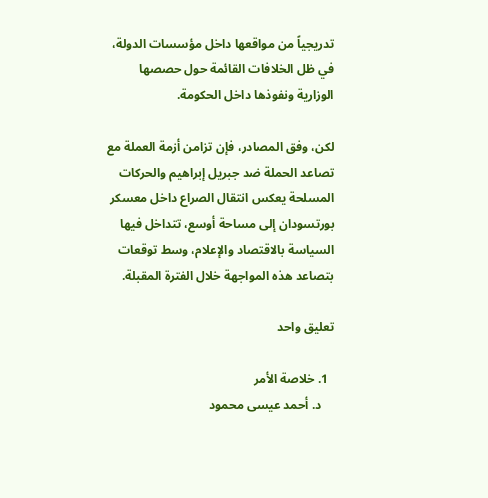تدريجياً من مواقعها داخل مؤسسات الدولة، في ظل الخلافات القائمة حول حصصها الوزارية ونفوذها داخل الحكومة.

لكن، وفق المصادر، فإن تزامن أزمة العملة مع تصاعد الحملة ضد جبريل إبراهيم والحركات المسلحة يعكس انتقال الصراع داخل معسكر بورتسودان إلى مساحة أوسع، تتداخل فيها السياسة بالاقتصاد والإعلام، وسط توقعات بتصاعد هذه المواجهة خلال الفترة المقبلة.

تعليق واحد

  1. خلاصة الأمر
    د. أحمد عيسى محمود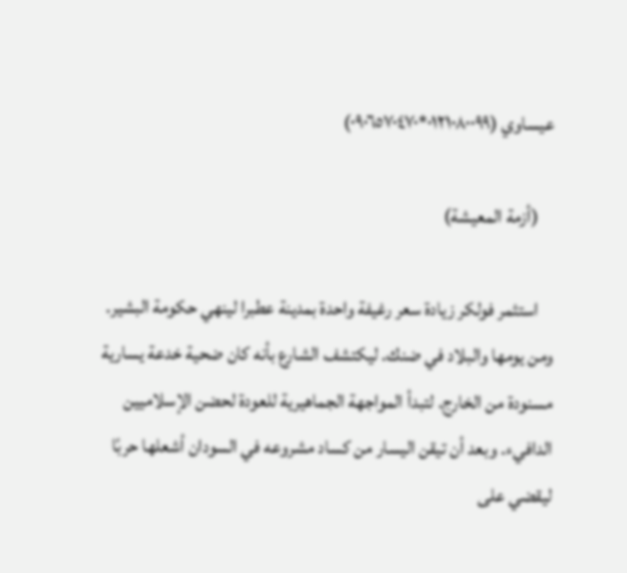عيساوي (٠١٢١٠٨٠٠٩٩*٠٩٠٦٥٧٠٤٧٠)

    (أزمة المعيشة)

    استثمر فولكر زيادة سعر رغيفة واحدة بمدينة عطبرا لينهي حكومة البشير. ومن يومها والبلاد في ضنك. ليكتشف الشارع بأنه كان ضحية خدعة يسارية مسنودة من الخارج. لتبدأ المواجهة الجماهيرية للعودة لحضن الإسلاميين الدافيء. وبعد أن تيقن اليسار من كساد مشروعه في السودان أشعلها حربًا ليقضي على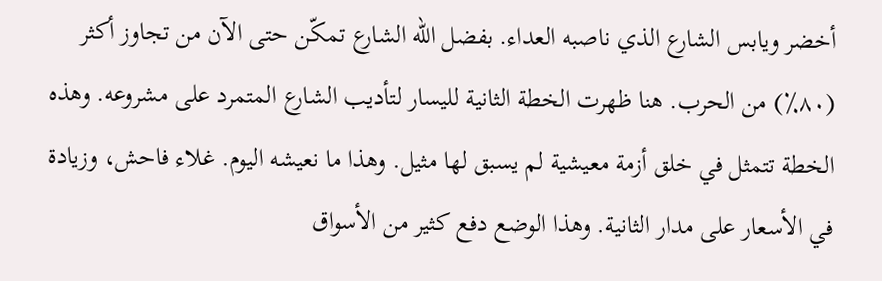أخضر ويابس الشارع الذي ناصبه العداء. بفضل الله الشارع تمكّن حتى الآن من تجاوز أكثر (٨٠٪) من الحرب. هنا ظهرت الخطة الثانية لليسار لتأديب الشارع المتمرد على مشروعه. وهذه الخطة تتمثل في خلق أزمة معيشية لم يسبق لها مثيل. وهذا ما نعيشه اليوم. غلاء فاحش، وزيادة في الأسعار على مدار الثانية. وهذا الوضع دفع كثير من الأسواق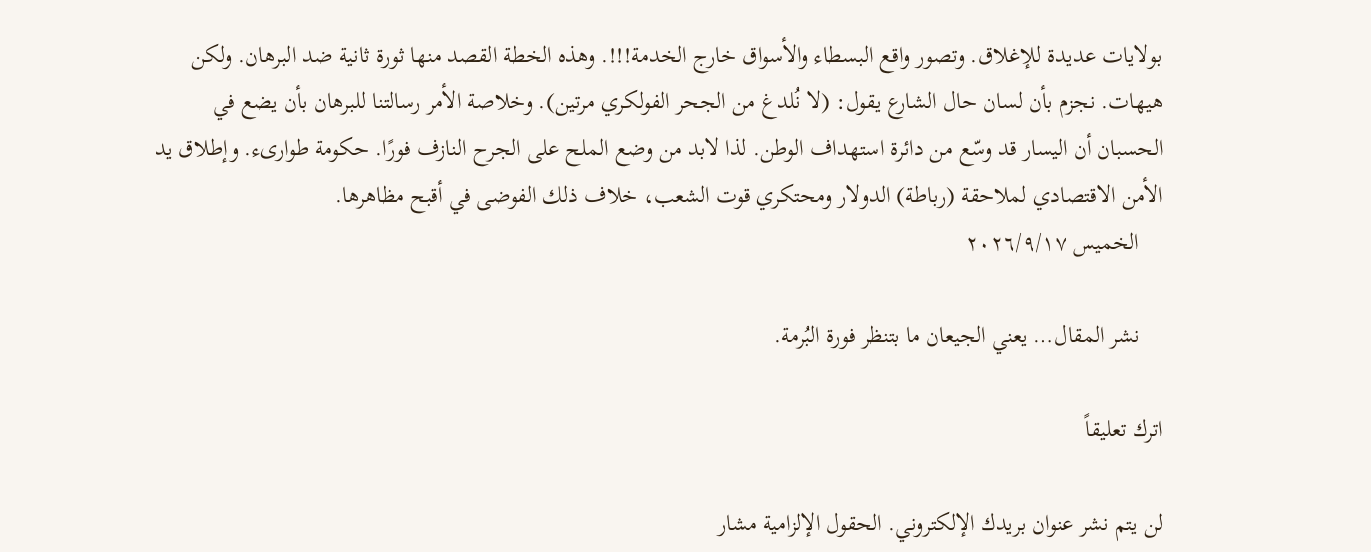بولايات عديدة للإغلاق. وتصور واقع البسطاء والأسواق خارج الخدمة!!!. وهذه الخطة القصد منها ثورة ثانية ضد البرهان. ولكن هيهات. نجزم بأن لسان حال الشارع يقول: (لا نُلدغ من الجحر الفولكري مرتين). وخلاصة الأمر رسالتنا للبرهان بأن يضع في الحسبان أن اليسار قد وسّع من دائرة استهداف الوطن. لذا لابد من وضع الملح على الجرح النازف فورًا. حكومة طوارىء. وإطلاق يد الأمن الاقتصادي لملاحقة (رباطة) الدولار ومحتكري قوت الشعب، خلاف ذلك الفوضى في أقبح مظاهرها.
    الخميس ٢٠٢٦/٩/١٧

    نشر المقال… يعني الجيعان ما بتنظر فورة البُرمة.

اترك تعليقاً

لن يتم نشر عنوان بريدك الإلكتروني. الحقول الإلزامية مشار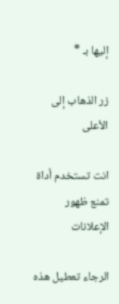إليها بـ *

زر الذهاب إلى الأعلى

انت تستخدم أداة تمنع ظهور الإعلانات

الرجاء تعطيل هذه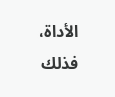الأداة، فذلك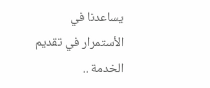يساعدنا في الأستمرار في تقديم الخدمة ..